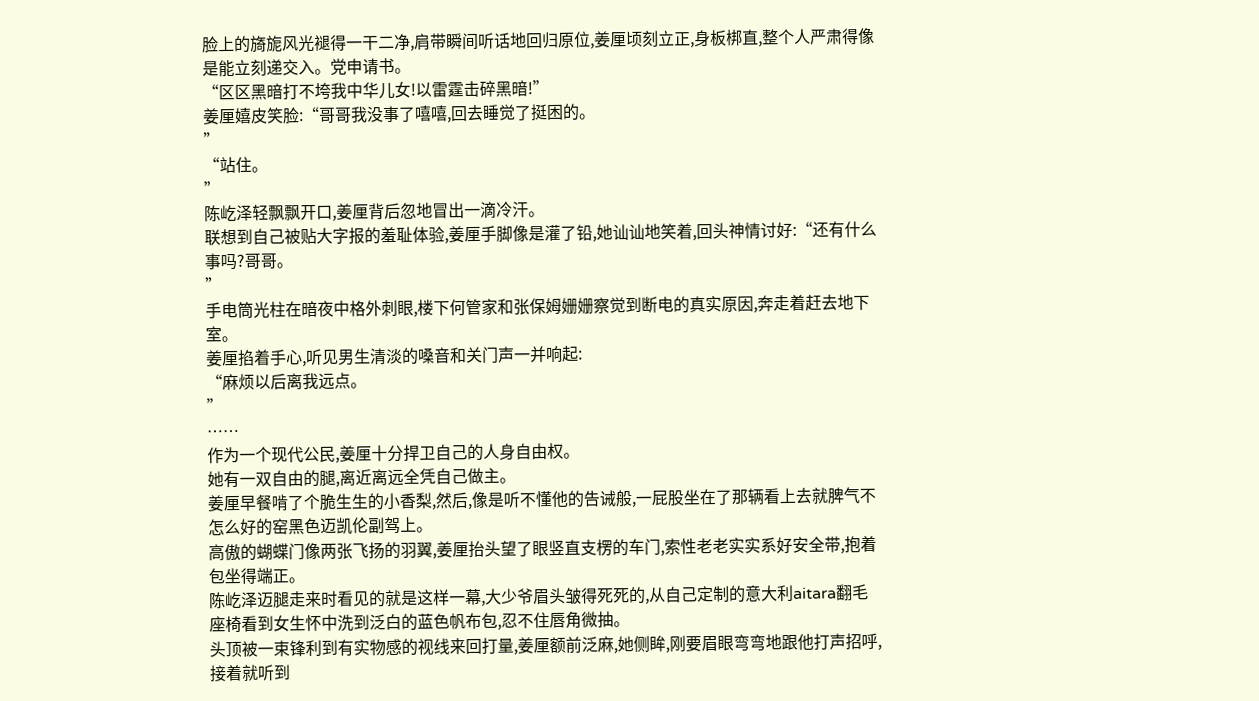脸上的旖旎风光褪得一干二净,肩带瞬间听话地回归原位,姜厘顷刻立正,身板梆直,整个人严肃得像是能立刻递交入。党申请书。
“区区黑暗打不垮我中华儿女!以雷霆击碎黑暗!”
姜厘嬉皮笑脸:“哥哥我没事了嘻嘻,回去睡觉了挺困的。
”
“站住。
”
陈屹泽轻飘飘开口,姜厘背后忽地冒出一滴冷汗。
联想到自己被贴大字报的羞耻体验,姜厘手脚像是灌了铅,她讪讪地笑着,回头神情讨好:“还有什么事吗?哥哥。
”
手电筒光柱在暗夜中格外刺眼,楼下何管家和张保姆姗姗察觉到断电的真实原因,奔走着赶去地下室。
姜厘掐着手心,听见男生清淡的嗓音和关门声一并响起:
“麻烦以后离我远点。
”
……
作为一个现代公民,姜厘十分捍卫自己的人身自由权。
她有一双自由的腿,离近离远全凭自己做主。
姜厘早餐啃了个脆生生的小香梨,然后,像是听不懂他的告诫般,一屁股坐在了那辆看上去就脾气不怎么好的窑黑色迈凯伦副驾上。
高傲的蝴蝶门像两张飞扬的羽翼,姜厘抬头望了眼竖直支楞的车门,索性老老实实系好安全带,抱着包坐得端正。
陈屹泽迈腿走来时看见的就是这样一幕,大少爷眉头皱得死死的,从自己定制的意大利aitara翻毛座椅看到女生怀中洗到泛白的蓝色帆布包,忍不住唇角微抽。
头顶被一束锋利到有实物感的视线来回打量,姜厘额前泛麻,她侧眸,刚要眉眼弯弯地跟他打声招呼,接着就听到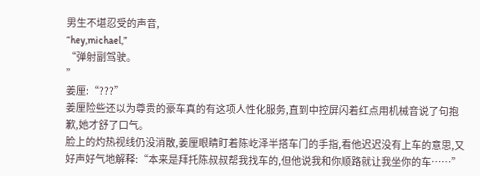男生不堪忍受的声音,
“hey,michael,”
“弹射副驾驶。
”
姜厘:“???”
姜厘险些还以为尊贵的豪车真的有这项人性化服务,直到中控屏闪着红点用机械音说了句抱歉,她才舒了口气。
脸上的灼热视线仍没消散,姜厘眼睛盯着陈屹泽半搭车门的手指,看他迟迟没有上车的意思,又好声好气地解释:“本来是拜托陈叔叔帮我找车的,但他说我和你顺路就让我坐你的车……”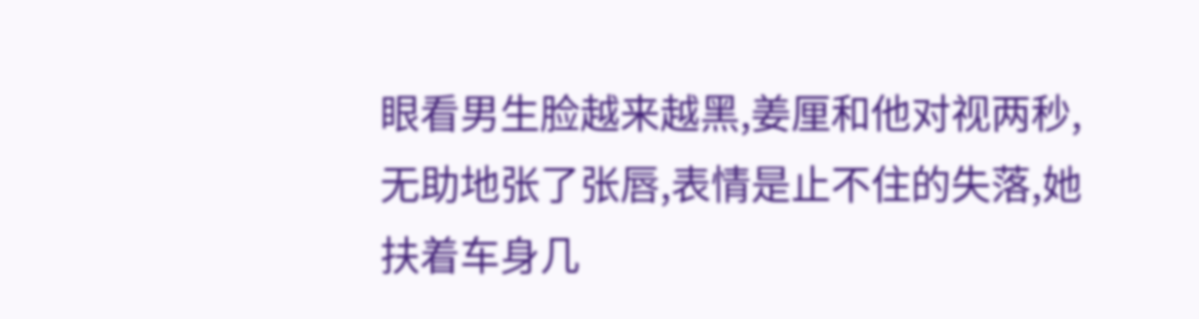眼看男生脸越来越黑,姜厘和他对视两秒,无助地张了张唇,表情是止不住的失落,她扶着车身几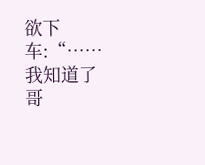欲下车:“……我知道了哥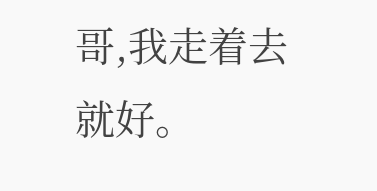哥,我走着去就好。